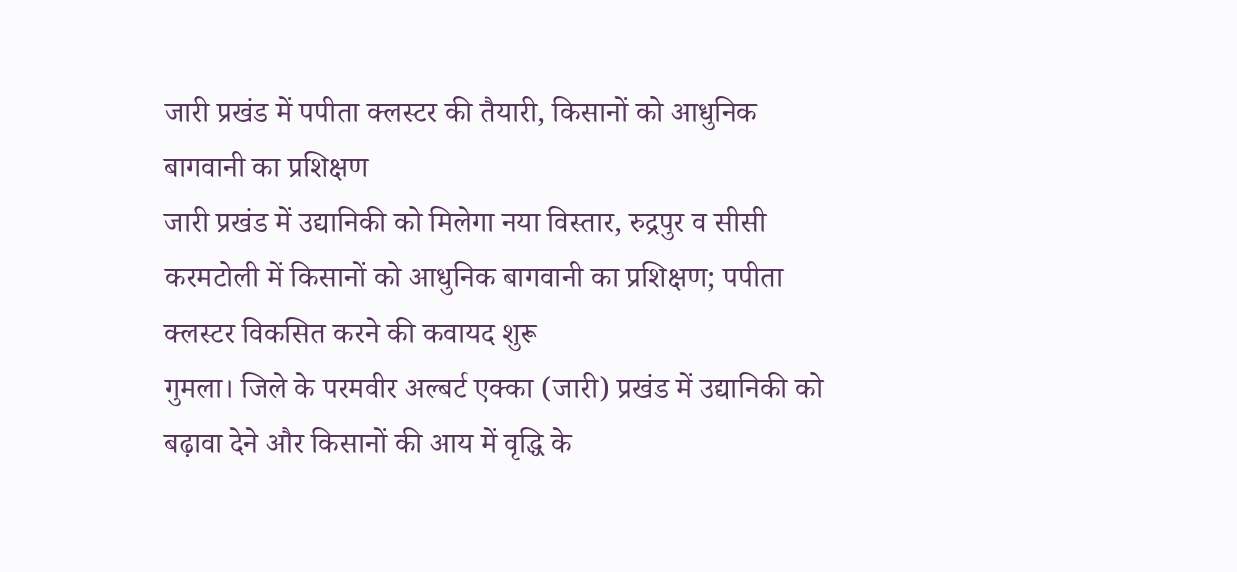जारी प्रखंड में पपीता क्लस्टर की तैयारी, किसानों को आधुनिक बागवानी का प्रशिक्षण
जारी प्रखंड में उद्यानिकी को मिलेगा नया विस्तार, रुद्रपुर व सीसी करमटोली में किसानों को आधुनिक बागवानी का प्रशिक्षण; पपीता क्लस्टर विकसित करने की कवायद शुरू
गुमला। जिले के परमवीर अल्बर्ट एक्का (जारी) प्रखंड में उद्यानिकी को बढ़ावा देने और किसानों की आय में वृद्धि के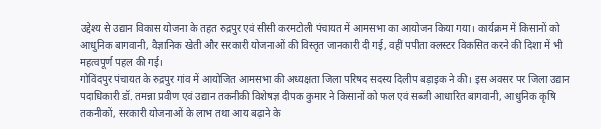उद्देश्य से उद्यान विकास योजना के तहत रुद्रपुर एवं सीसी करमटोली पंचायत में आमसभा का आयोजन किया गया। कार्यक्रम में किसानों को आधुनिक बागवानी, वैज्ञानिक खेती और सरकारी योजनाओं की विस्तृत जानकारी दी गई, वहीं पपीता क्लस्टर विकसित करने की दिशा में भी महत्वपूर्ण पहल की गई।
गोविंदपुर पंचायत के रुद्रपुर गांव में आयोजित आमसभा की अध्यक्षता जिला परिषद सदस्य दिलीप बड़ाइक ने की। इस अवसर पर जिला उद्यान पदाधिकारी डॉ. तमन्ना प्रवीण एवं उद्यान तकनीकी विशेषज्ञ दीपक कुमार ने किसानों को फल एवं सब्जी आधारित बागवानी, आधुनिक कृषि तकनीकों, सरकारी योजनाओं के लाभ तथा आय बढ़ाने के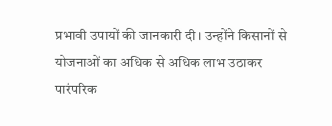प्रभावी उपायों की जानकारी दी। उन्होंने किसानों से योजनाओं का अधिक से अधिक लाभ उठाकर पारंपरिक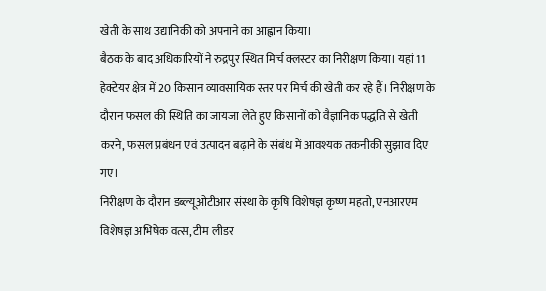खेती के साथ उद्यानिकी को अपनाने का आह्वान किया।
बैठक के बाद अधिकारियों ने रुद्रपुर स्थित मिर्च क्लस्टर का निरीक्षण किया। यहां 11 हेक्टेयर क्षेत्र में 20 किसान व्यावसायिक स्तर पर मिर्च की खेती कर रहे हैं। निरीक्षण के दौरान फसल की स्थिति का जायजा लेते हुए किसानों को वैज्ञानिक पद्धति से खेती करने, फसल प्रबंधन एवं उत्पादन बढ़ाने के संबंध में आवश्यक तकनीकी सुझाव दिए गए।
निरीक्षण के दौरान डब्ल्यूओटीआर संस्था के कृषि विशेषज्ञ कृष्ण महतो, एनआरएम विशेषज्ञ अभिषेक वत्स, टीम लीडर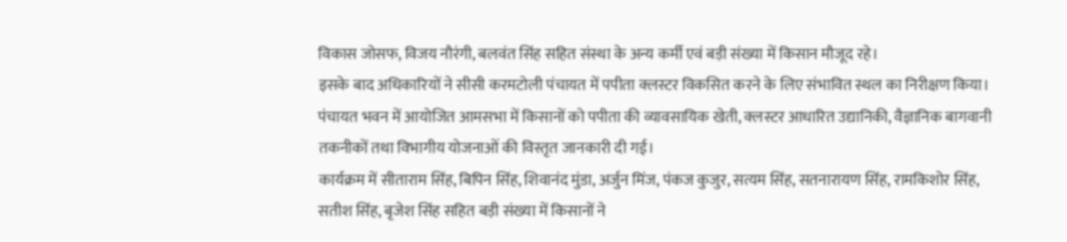विकास जोसफ, विजय नौरंगी, बलवंत सिंह सहित संस्था के अन्य कर्मी एवं बड़ी संख्या में किसान मौजूद रहे।
इसके बाद अधिकारियों ने सीसी करमटोली पंचायत में पपीता क्लस्टर विकसित करने के लिए संभावित स्थल का निरीक्षण किया। पंचायत भवन में आयोजित आमसभा में किसानों को पपीता की व्यावसायिक खेती, क्लस्टर आधारित उद्यानिकी, वैज्ञानिक बागवानी तकनीकों तथा विभागीय योजनाओं की विस्तृत जानकारी दी गई।
कार्यक्रम में सीताराम सिंह, बिपिन सिंह, शिवानंद मुंडा, अर्जुन मिंज, पंकज कुजुर, सत्यम सिंह, सतनारायण सिंह, रामकिशोर सिंह, सतीश सिंह, बृजेश सिंह सहित बड़ी संख्या में किसानों ने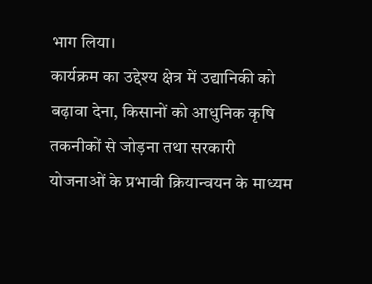भाग लिया।
कार्यक्रम का उद्देश्य क्षेत्र में उद्यानिकी को बढ़ावा देना, किसानों को आधुनिक कृषि तकनीकों से जोड़ना तथा सरकारी योजनाओं के प्रभावी क्रियान्वयन के माध्यम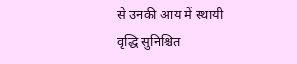से उनकी आय में स्थायी वृद्धि सुनिश्चित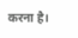करना है।